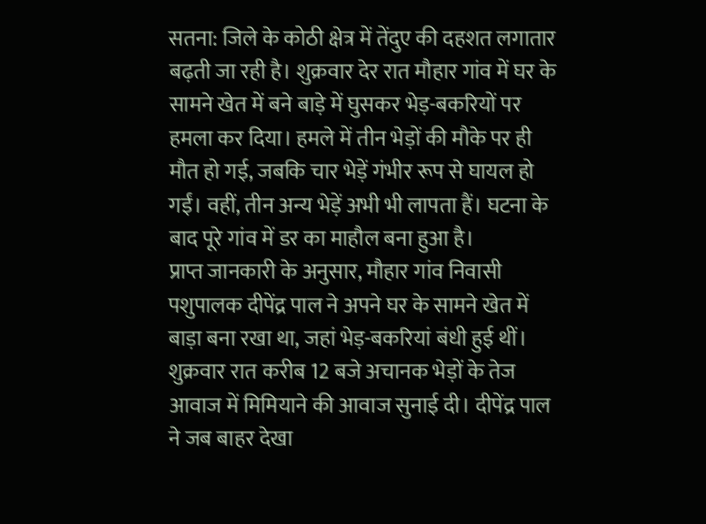सतना: जिले के कोठी क्षेत्र में तेंदुए की दहशत लगातार बढ़ती जा रही है। शुक्रवार देर रात मौहार गांव में घर के सामने खेत में बने बाड़े में घुसकर भेड़-बकरियों पर हमला कर दिया। हमले में तीन भेड़ों की मौके पर ही मौत हो गई, जबकि चार भेड़ें गंभीर रूप से घायल हो गईं। वहीं, तीन अन्य भेड़ें अभी भी लापता हैं। घटना के बाद पूरे गांव में डर का माहौल बना हुआ है।
प्राप्त जानकारी के अनुसार, मौहार गांव निवासी पशुपालक दीपेंद्र पाल ने अपने घर के सामने खेत में बाड़ा बना रखा था, जहां भेड़-बकरियां बंधी हुई थीं। शुक्रवार रात करीब 12 बजे अचानक भेड़ों के तेज आवाज में मिमियाने की आवाज सुनाई दी। दीपेंद्र पाल ने जब बाहर देखा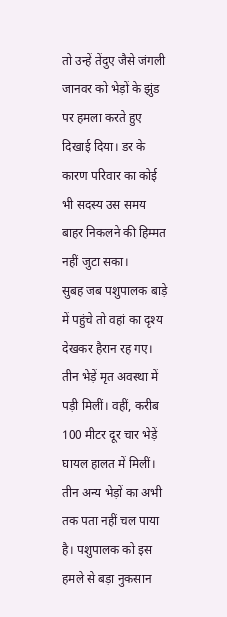तो उन्हें तेंदुए जैसे जंगली जानवर को भेड़ों के झुंड पर हमला करते हुए दिखाई दिया। डर के कारण परिवार का कोई भी सदस्य उस समय बाहर निकलने की हिम्मत नहीं जुटा सका।
सुबह जब पशुपालक बाड़े में पहुंचे तो वहां का दृश्य देखकर हैरान रह गए। तीन भेड़ें मृत अवस्था में पड़ी मिलीं। वहीं, करीब 100 मीटर दूर चार भेड़ें घायल हालत में मिलीं। तीन अन्य भेड़ों का अभी तक पता नहीं चल पाया है। पशुपालक को इस हमले से बड़ा नुकसान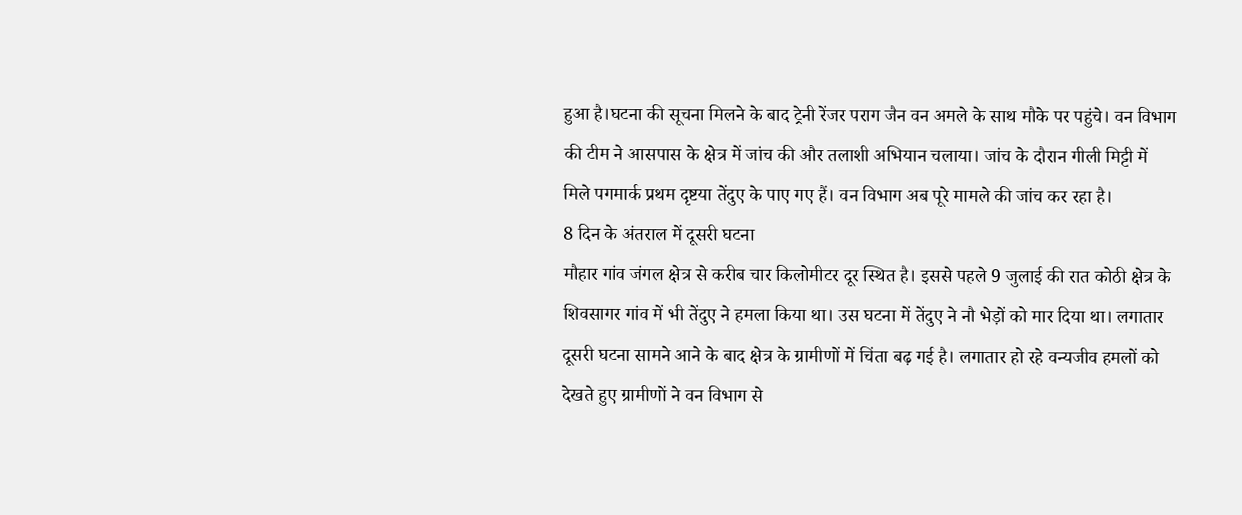हुआ है।घटना की सूचना मिलने के बाद ट्रेनी रेंजर पराग जैन वन अमले के साथ मौके पर पहुंचे। वन विभाग की टीम ने आसपास के क्षेत्र में जांच की और तलाशी अभियान चलाया। जांच के दौरान गीली मिट्टी में मिले पगमार्क प्रथम दृष्टया तेंदुए के पाए गए हैं। वन विभाग अब पूरे मामले की जांच कर रहा है।
8 दिन के अंतराल में दूसरी घटना
मौहार गांव जंगल क्षेत्र से करीब चार किलोमीटर दूर स्थित है। इससे पहले 9 जुलाई की रात कोठी क्षेत्र के शिवसागर गांव में भी तेंदुए ने हमला किया था। उस घटना में तेंदुए ने नौ भेड़ों को मार दिया था। लगातार दूसरी घटना सामने आने के बाद क्षेत्र के ग्रामीणों में चिंता बढ़ गई है। लगातार हो रहे वन्यजीव हमलों को देखते हुए ग्रामीणों ने वन विभाग से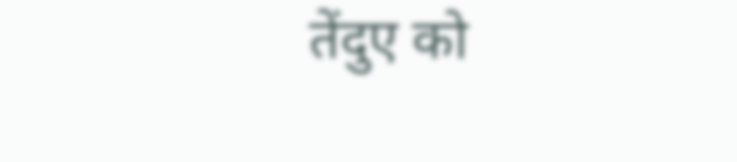तेंदुए को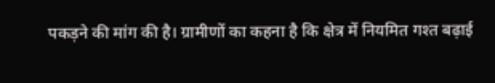पकड़ने की मांग की है। ग्रामीणों का कहना है कि क्षेत्र में नियमित गश्त बढ़ाई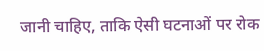जानी चाहिए, ताकि ऐसी घटनाओं पर रोक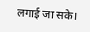लगाई जा सके।